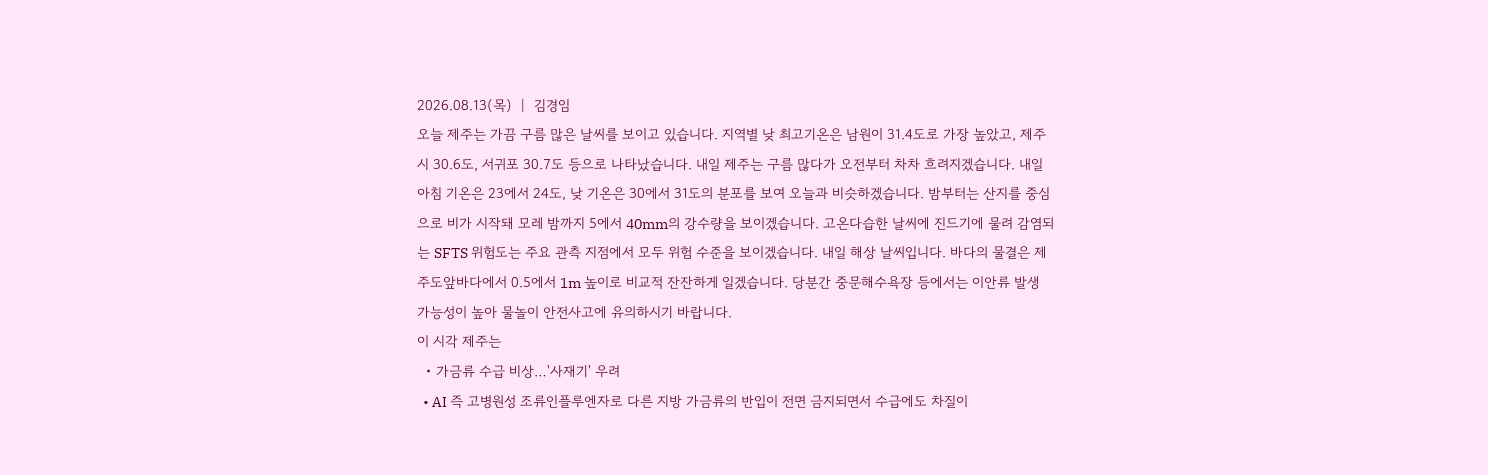2026.08.13(목)  |  김경임
오늘 제주는 가끔 구름 많은 날씨를 보이고 있습니다. 지역별 낮 최고기온은 남원이 31.4도로 가장 높았고, 제주시 30.6도, 서귀포 30.7도 등으로 나타났습니다. 내일 제주는 구름 많다가 오전부터 차차 흐려지겠습니다. 내일 아침 기온은 23에서 24도, 낮 기온은 30에서 31도의 분포를 보여 오늘과 비슷하겠습니다. 밤부터는 산지를 중심으로 비가 시작돼 모레 밤까지 5에서 40mm의 강수량을 보이겠습니다. 고온다습한 날씨에 진드기에 물려 감염되는 SFTS 위험도는 주요 관측 지점에서 모두 위험 수준을 보이겠습니다. 내일 해상 날씨입니다. 바다의 물결은 제주도앞바다에서 0.5에서 1m 높이로 비교적 잔잔하게 일겠습니다. 당분간 중문해수욕장 등에서는 이안류 발생 가능성이 높아 물놀이 안전사고에 유의하시기 바랍니다.
이 시각 제주는
  • 가금류 수급 비상…'사재기' 우려
  • AI 즉 고병원성 조류인플루엔자로 다른 지방 가금류의 반입이 전면 금지되면서 수급에도 차질이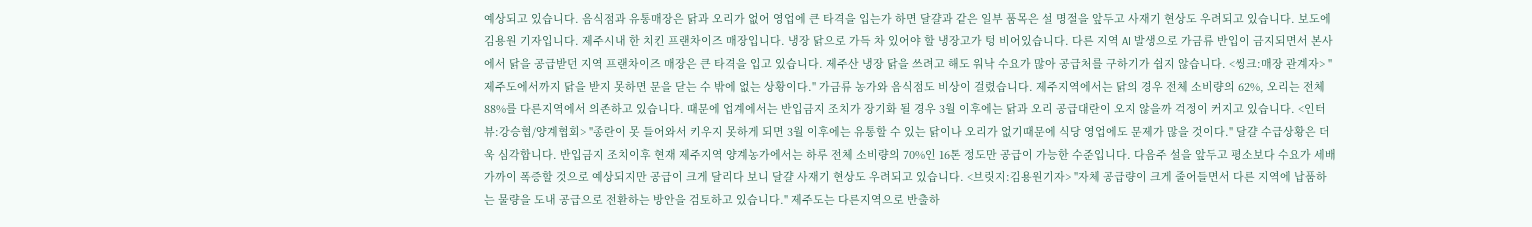예상되고 있습니다. 음식점과 유통매장은 닭과 오리가 없어 영업에 큰 타격을 입는가 하면 달걀과 같은 일부 품목은 설 명절을 앞두고 사재기 현상도 우려되고 있습니다. 보도에 김용원 기자입니다. 제주시내 한 치킨 프랜차이즈 매장입니다. 냉장 닭으로 가득 차 있어야 할 냉장고가 텅 비어있습니다. 다른 지역 AI 발생으로 가금류 반입이 금지되면서 본사에서 닭을 공급받던 지역 프랜차이즈 매장은 큰 타격을 입고 있습니다. 제주산 냉장 닭을 쓰려고 해도 워낙 수요가 많아 공급처를 구하기가 쉽지 않습니다. <씽크:매장 관계자> "제주도에서까지 닭을 받지 못하면 문을 닫는 수 밖에 없는 상황이다." 가금류 농가와 음식점도 비상이 걸렸습니다. 제주지역에서는 닭의 경우 전체 소비량의 62%, 오리는 전체 88%를 다른지역에서 의존하고 있습니다. 때문에 업계에서는 반입금지 조치가 장기화 될 경우 3월 이후에는 닭과 오리 공급대란이 오지 않을까 걱정이 커지고 있습니다. <인터뷰:강승협/양계협회> "종란이 못 들어와서 키우지 못하게 되면 3월 이후에는 유통할 수 있는 닭이나 오리가 없기때문에 식당 영업에도 문제가 많을 것이다." 달걀 수급상황은 더욱 심각합니다. 반입금지 조치이후 현재 제주지역 양계농가에서는 하루 전체 소비량의 70%인 16톤 정도만 공급이 가능한 수준입니다. 다음주 설을 앞두고 평소보다 수요가 세배 가까이 폭증할 것으로 예상되지만 공급이 크게 달리다 보니 달걀 사재기 현상도 우려되고 있습니다. <브릿지:김용원기자> "자체 공급량이 크게 줄어들면서 다른 지역에 납품하는 물량을 도내 공급으로 전환하는 방안을 검토하고 있습니다." 제주도는 다른지역으로 반출하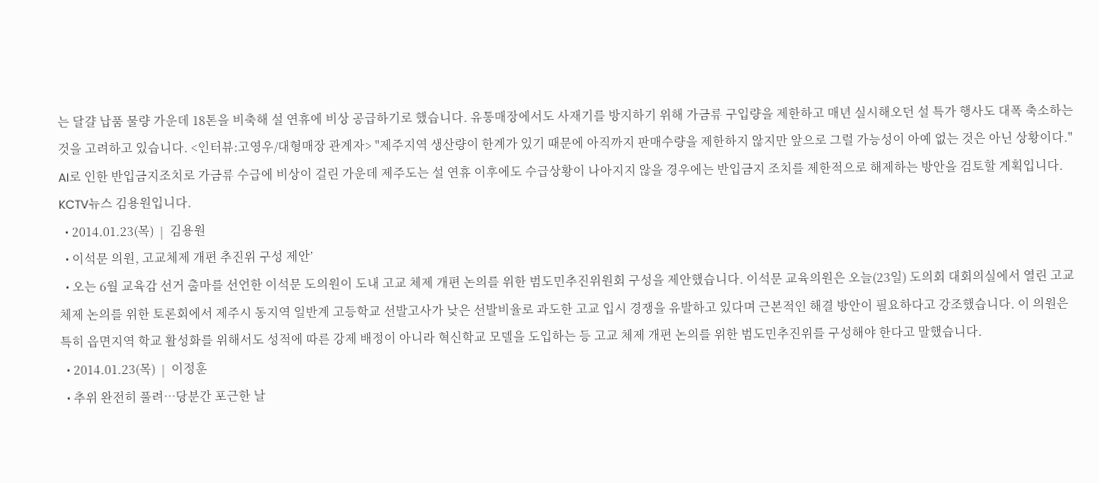는 달걀 납품 물량 가운데 18톤을 비축해 설 연휴에 비상 공급하기로 했습니다. 유통매장에서도 사재기를 방지하기 위해 가금류 구입량을 제한하고 매년 실시해오던 설 특가 행사도 대폭 축소하는 것을 고려하고 있습니다. <인터뷰:고영우/대형매장 관계자> "제주지역 생산량이 한계가 있기 때문에 아직까지 판매수량을 제한하지 않지만 앞으로 그럴 가능성이 아예 없는 것은 아닌 상황이다." AI로 인한 반입금지조치로 가금류 수급에 비상이 걸린 가운데 제주도는 설 연휴 이후에도 수급상황이 나아지지 않을 경우에는 반입금지 조치를 제한적으로 해제하는 방안을 검토할 계획입니다. KCTV뉴스 김용원입니다.
  • 2014.01.23(목)  |  김용원
  • 이석문 의원, 고교체제 개편 추진위 구성 제안’
  • 오는 6월 교육감 선거 출마를 선언한 이석문 도의원이 도내 고교 체제 개편 논의를 위한 범도민추진위원회 구성을 제안했습니다. 이석문 교육의원은 오늘(23일) 도의회 대회의실에서 열린 고교 체제 논의를 위한 토론회에서 제주시 동지역 일반계 고등학교 선발고사가 낮은 선발비율로 과도한 고교 입시 경쟁을 유발하고 있다며 근본적인 해결 방안이 필요하다고 강조했습니다. 이 의원은 특히 읍면지역 학교 활성화를 위해서도 성적에 따른 강제 배정이 아니라 혁신학교 모델을 도입하는 등 고교 체제 개편 논의를 위한 범도민추진위를 구성해야 한다고 말했습니다.
  • 2014.01.23(목)  |  이정훈
  • 추위 완전히 풀려…당분간 포근한 날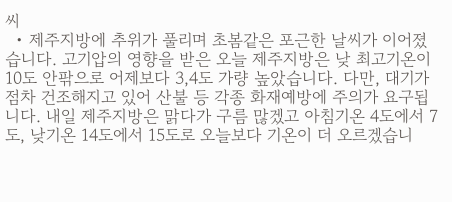씨
  • 제주지방에 추위가 풀리며 초봄같은 포근한 날씨가 이어졌습니다. 고기압의 영향을 받은 오늘 제주지방은 낮 최고기온이 10도 안팎으로 어제보다 3,4도 가량 높았습니다. 다만, 대기가 점차 건조해지고 있어 산불 등 각종 화재예방에 주의가 요구됩니다. 내일 제주지방은 맑다가 구름 많겠고 아침기온 4도에서 7도, 낮기온 14도에서 15도로 오늘보다 기온이 더 오르겠습니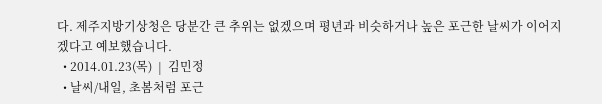다. 제주지방기상청은 당분간 큰 추위는 없겠으며 평년과 비슷하거나 높은 포근한 날씨가 이어지겠다고 예보했습니다.
  • 2014.01.23(목)  |  김민정
  • 날씨/내일, 초봄처럼 포근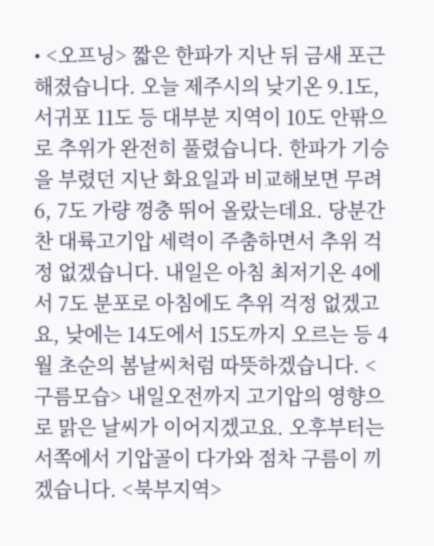• <오프닝> 짧은 한파가 지난 뒤 금새 포근해졌습니다. 오늘 제주시의 낮기온 9.1도, 서귀포 11도 등 대부분 지역이 10도 안팎으로 추위가 완전히 풀렸습니다. 한파가 기승을 부렸던 지난 화요일과 비교해보면 무려 6, 7도 가량 껑충 뛰어 올랐는데요. 당분간 찬 대륙고기압 세력이 주춤하면서 추위 걱정 없겠습니다. 내일은 아침 최저기온 4에서 7도 분포로 아침에도 추위 걱정 없겠고요, 낮에는 14도에서 15도까지 오르는 등 4월 초순의 봄날씨처럼 따뜻하겠습니다. <구름모습> 내일오전까지 고기압의 영향으로 맑은 날씨가 이어지겠고요. 오후부터는 서쪽에서 기압골이 다가와 점차 구름이 끼겠습니다. <북부지역>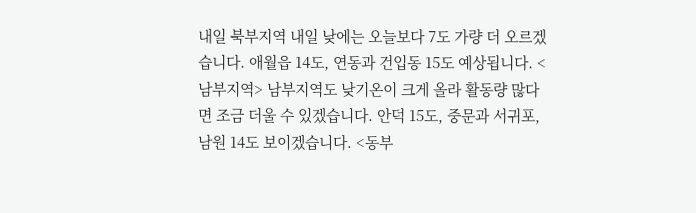내일 북부지역 내일 낮에는 오늘보다 7도 가량 더 오르겠습니다. 애월읍 14도, 연동과 건입동 15도 예상됩니다. <남부지역> 남부지역도 낮기온이 크게 올라 활동량 많다면 조금 더울 수 있겠습니다. 안덕 15도, 중문과 서귀포, 남원 14도 보이겠습니다. <동부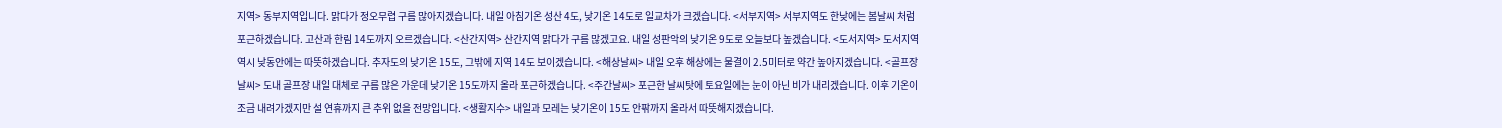지역> 동부지역입니다. 맑다가 정오무렵 구름 많아지겠습니다. 내일 아침기온 성산 4도, 낮기온 14도로 일교차가 크겠습니다. <서부지역> 서부지역도 한낮에는 봄날씨 처럼 포근하겠습니다. 고산과 한림 14도까지 오르겠습니다. <산간지역> 산간지역 맑다가 구름 많겠고요. 내일 성판악의 낮기온 9도로 오늘보다 높겠습니다. <도서지역> 도서지역 역시 낮동안에는 따뜻하겠습니다. 추자도의 낮기온 15도, 그밖에 지역 14도 보이겠습니다. <해상날씨> 내일 오후 해상에는 물결이 2.5미터로 약간 높아지겠습니다. <골프장날씨> 도내 골프장 내일 대체로 구름 많은 가운데 낮기온 15도까지 올라 포근하겠습니다. <주간날씨> 포근한 날씨탓에 토요일에는 눈이 아닌 비가 내리겠습니다. 이후 기온이 조금 내려가겠지만 설 연휴까지 큰 추위 없을 전망입니다. <생활지수> 내일과 모레는 낮기온이 15도 안팎까지 올라서 따뜻해지겠습니다.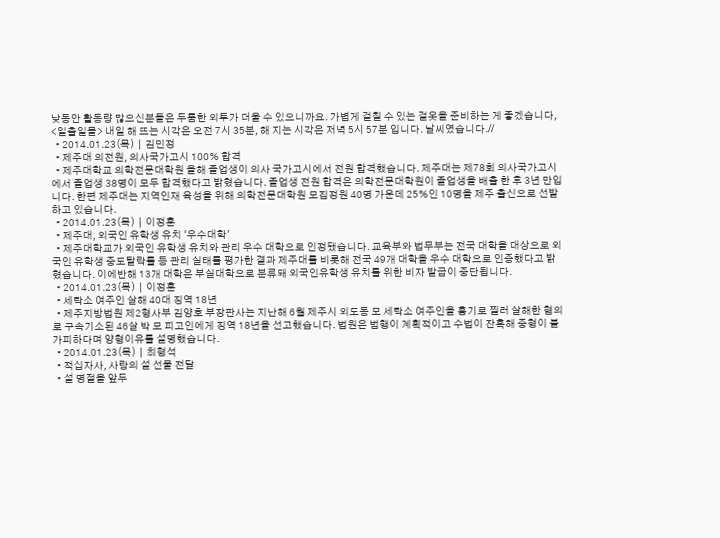낮동안 활동량 많으신분들은 두툼한 외투가 더울 수 있으니까요. 가볍게 걸칠 수 있는 겉옷을 준비하는 게 좋겠습니다, <일출일몰> 내일 해 뜨는 시각은 오전 7시 35분, 해 지는 시각은 저녁 5시 57분 입니다. 날씨였습니다.//
  • 2014.01.23(목)  |  김민정
  • 제주대 의전원, 의사국가고시 100% 합격
  • 제주대학교 의학전문대학원 올해 졸업생이 의사 국가고시에서 전원 합격했습니다. 제주대는 제78회 의사국가고시에서 졸업생 38명이 모두 합격했다고 밝혔습니다. 졸업생 전원 합격은 의학전문대학원이 졸업생을 배출 한 후 3년 만입니다. 한편 제주대는 지역인재 육성을 위해 의학전문대학원 모집정원 40명 가운데 25%인 10명을 제주 출신으로 선발하고 있습니다.
  • 2014.01.23(목)  |  이정훈
  • 제주대, 외국인 유학생 유치 '우수대학'
  • 제주대학교가 외국인 유학생 유치와 관리 우수 대학으로 인정됐습니다. 교육부와 법무부는 전국 대학을 대상으로 외국인 유학생 중도탈락률 등 관리 실태를 평가한 결과 제주대를 비롯해 전국 49개 대학을 우수 대학으로 인증했다고 밝혔습니다. 이에반해 13개 대학은 부실대학으로 분류돼 외국인유학생 유치를 위한 비자 발급이 중단됩니다.
  • 2014.01.23(목)  |  이정훈
  • 세탁소 여주인 살해 40대 징역 18년
  • 제주지방법원 제2형사부 김양호 부장판사는 지난해 6월 제주시 외도동 모 세탁소 여주인을 흉기로 찔러 살해한 혐의로 구속기소된 46살 박 모 피고인에게 징역 18년을 선고했습니다. 법원은 범행이 계획적이고 수법이 잔혹해 중형이 불가피하다며 양형이유를 설명했습니다.
  • 2014.01.23(목)  |  최형석
  • 적십자사, 사랑의 설 선물 전달
  • 설 명절을 앞두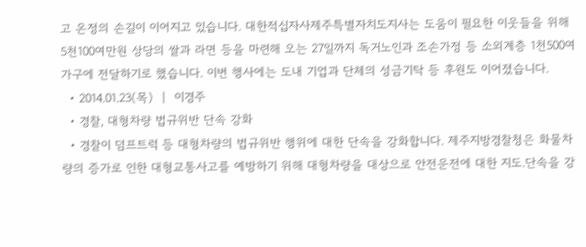고 온정의 손길이 이어지고 있습니다. 대한적십자사제주특별자치도지사는 도움이 필요한 이웃들을 위해 5천100여만원 상당의 쌀과 라면 등을 마련해 오는 27일까지 독거노인과 조손가정 등 소외계층 1천500여가구에 전달하기로 했습니다. 이번 행사에는 도내 기업과 단체의 성금기탁 등 후원도 이어졌습니다.
  • 2014.01.23(목)  |  이경주
  • 경찰, 대형차량 법규위반 단속 강화
  • 경찰이 덤프트럭 등 대형차량의 법규위반 행위에 대한 단속을 강화합니다. 제주지방경찰청은 화물차량의 증가로 인한 대형교통사고를 예방하기 위해 대형차량을 대상으로 안전운전에 대한 지도.단속을 강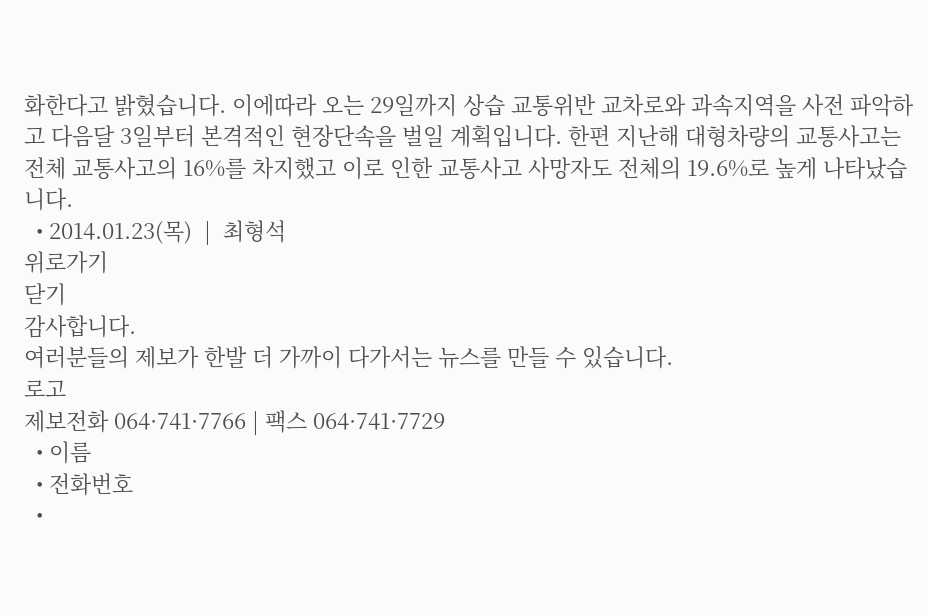화한다고 밝혔습니다. 이에따라 오는 29일까지 상습 교통위반 교차로와 과속지역을 사전 파악하고 다음달 3일부터 본격적인 현장단속을 벌일 계획입니다. 한편 지난해 대형차량의 교통사고는 전체 교통사고의 16%를 차지했고 이로 인한 교통사고 사망자도 전체의 19.6%로 높게 나타났습니다.
  • 2014.01.23(목)  |  최형석
위로가기
닫기
감사합니다.
여러분들의 제보가 한발 더 가까이 다가서는 뉴스를 만들 수 있습니다.
로고
제보전화 064·741·7766 | 팩스 064·741·7729
  • 이름
  • 전화번호
  •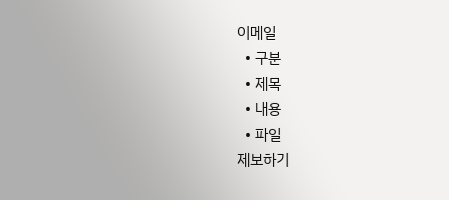이메일
  • 구분
  • 제목
  • 내용
  • 파일
제보하기